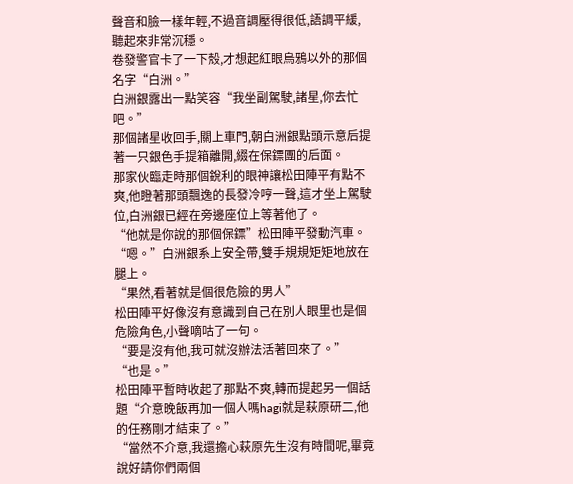聲音和臉一樣年輕,不過音調壓得很低,語調平緩,聽起來非常沉穩。
卷發警官卡了一下殼,才想起紅眼烏鴉以外的那個名字“白洲。”
白洲銀露出一點笑容“我坐副駕駛,諸星,你去忙吧。”
那個諸星收回手,關上車門,朝白洲銀點頭示意后提著一只銀色手提箱離開,綴在保鏢團的后面。
那家伙臨走時那個銳利的眼神讓松田陣平有點不爽,他瞪著那頭飄逸的長發冷哼一聲,這才坐上駕駛位,白洲銀已經在旁邊座位上等著他了。
“他就是你說的那個保鏢”松田陣平發動汽車。
“嗯。”白洲銀系上安全帶,雙手規規矩矩地放在腿上。
“果然,看著就是個很危險的男人”
松田陣平好像沒有意識到自己在別人眼里也是個危險角色,小聲嘀咕了一句。
“要是沒有他,我可就沒辦法活著回來了。”
“也是。”
松田陣平暫時收起了那點不爽,轉而提起另一個話題“介意晚飯再加一個人嗎hagi就是萩原研二,他的任務剛才結束了。”
“當然不介意,我還擔心萩原先生沒有時間呢,畢竟說好請你們兩個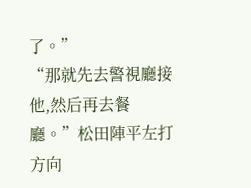了。”
“那就先去警視廳接他,然后再去餐廳。”松田陣平左打方向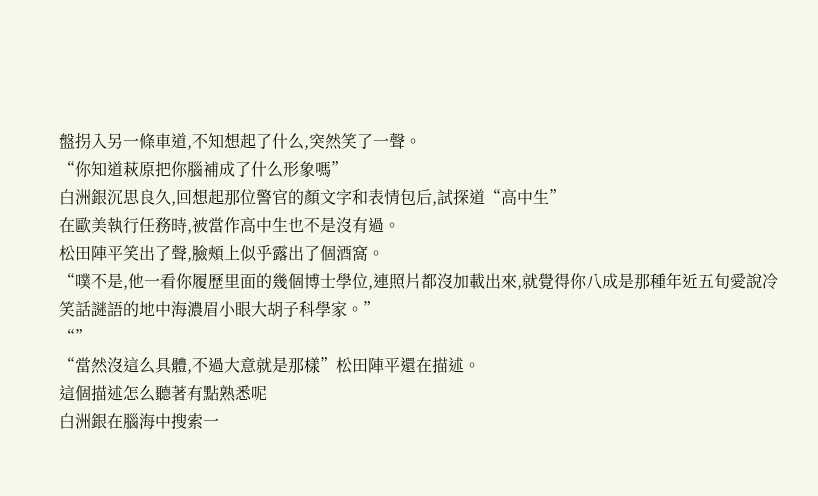盤拐入另一條車道,不知想起了什么,突然笑了一聲。
“你知道萩原把你腦補成了什么形象嗎”
白洲銀沉思良久,回想起那位警官的顏文字和表情包后,試探道“高中生”
在歐美執行任務時,被當作高中生也不是沒有過。
松田陣平笑出了聲,臉頰上似乎露出了個酒窩。
“噗不是,他一看你履歷里面的幾個博士學位,連照片都沒加載出來,就覺得你八成是那種年近五旬愛說冷笑話謎語的地中海濃眉小眼大胡子科學家。”
“”
“當然沒這么具體,不過大意就是那樣”松田陣平還在描述。
這個描述怎么聽著有點熟悉呢
白洲銀在腦海中搜索一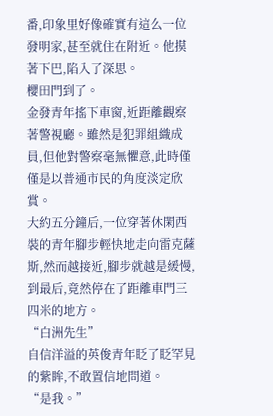番,印象里好像確實有這么一位發明家,甚至就住在附近。他摸著下巴,陷入了深思。
櫻田門到了。
金發青年搖下車窗,近距離觀察著警視廳。雖然是犯罪組織成員,但他對警察毫無懼意,此時僅僅是以普通市民的角度淡定欣賞。
大約五分鐘后,一位穿著休閑西裝的青年腳步輕快地走向雷克薩斯,然而越接近,腳步就越是緩慢,到最后,竟然停在了距離車門三四米的地方。
“白洲先生”
自信洋溢的英俊青年眨了眨罕見的紫眸,不敢置信地問道。
“是我。”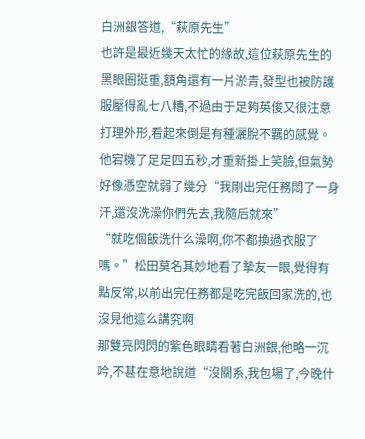白洲銀答道,“萩原先生”
也許是最近幾天太忙的緣故,這位萩原先生的黑眼圈挺重,額角還有一片淤青,發型也被防護服壓得亂七八糟,不過由于足夠英俊又很注意打理外形,看起來倒是有種灑脫不羈的感覺。
他宕機了足足四五秒,才重新掛上笑臉,但氣勢好像憑空就弱了幾分“我剛出完任務悶了一身汗,還沒洗澡你們先去,我隨后就來”
“就吃個飯洗什么澡啊,你不都換過衣服了嗎。”松田莫名其妙地看了摯友一眼,覺得有點反常,以前出完任務都是吃完飯回家洗的,也沒見他這么講究啊
那雙亮閃閃的紫色眼睛看著白洲銀,他略一沉吟,不甚在意地說道“沒關系,我包場了,今晚什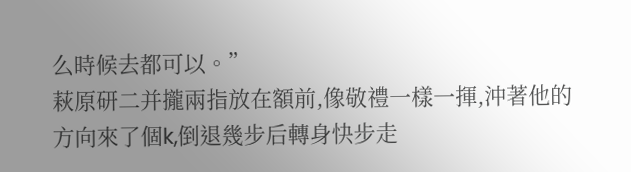么時候去都可以。”
萩原研二并攏兩指放在額前,像敬禮一樣一揮,沖著他的方向來了個k,倒退幾步后轉身快步走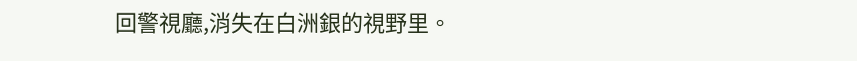回警視廳,消失在白洲銀的視野里。